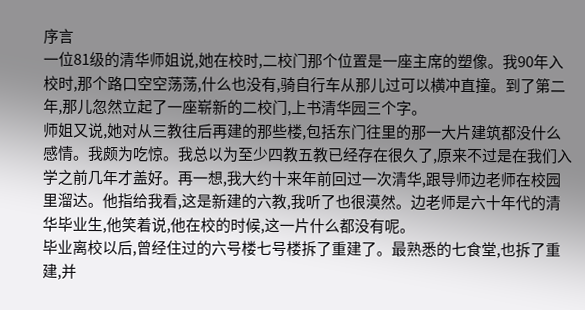序言
一位81级的清华师姐说,她在校时,二校门那个位置是一座主席的塑像。我90年入校时,那个路口空空荡荡,什么也没有,骑自行车从那儿过可以横冲直撞。到了第二年,那儿忽然立起了一座崭新的二校门,上书清华园三个字。
师姐又说,她对从三教往后再建的那些楼,包括东门往里的那一大片建筑都没什么感情。我颇为吃惊。我总以为至少四教五教已经存在很久了,原来不过是在我们入学之前几年才盖好。再一想,我大约十来年前回过一次清华,跟导师边老师在校园里溜达。他指给我看,这是新建的六教,我听了也很漠然。边老师是六十年代的清华毕业生,他笑着说,他在校的时候,这一片什么都没有呢。
毕业离校以后,曾经住过的六号楼七号楼拆了重建了。最熟悉的七食堂,也拆了重建,并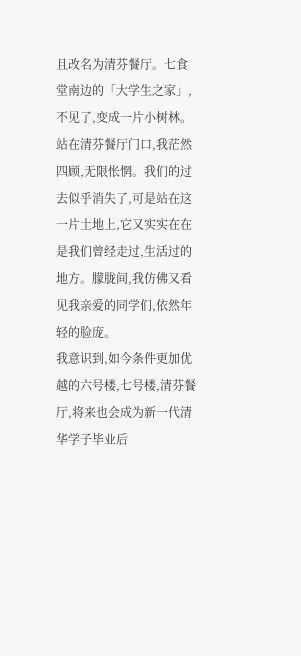且改名为清芬餐厅。七食堂南边的「大学生之家」,不见了,变成一片小树林。
站在清芬餐厅门口,我茫然四顾,无限怅惘。我们的过去似乎消失了,可是站在这一片土地上,它又实实在在是我们曾经走过,生活过的地方。朦胧间,我仿佛又看见我亲爱的同学们,依然年轻的脸庞。
我意识到,如今条件更加优越的六号楼,七号楼,清芬餐厅,将来也会成为新一代清华学子毕业后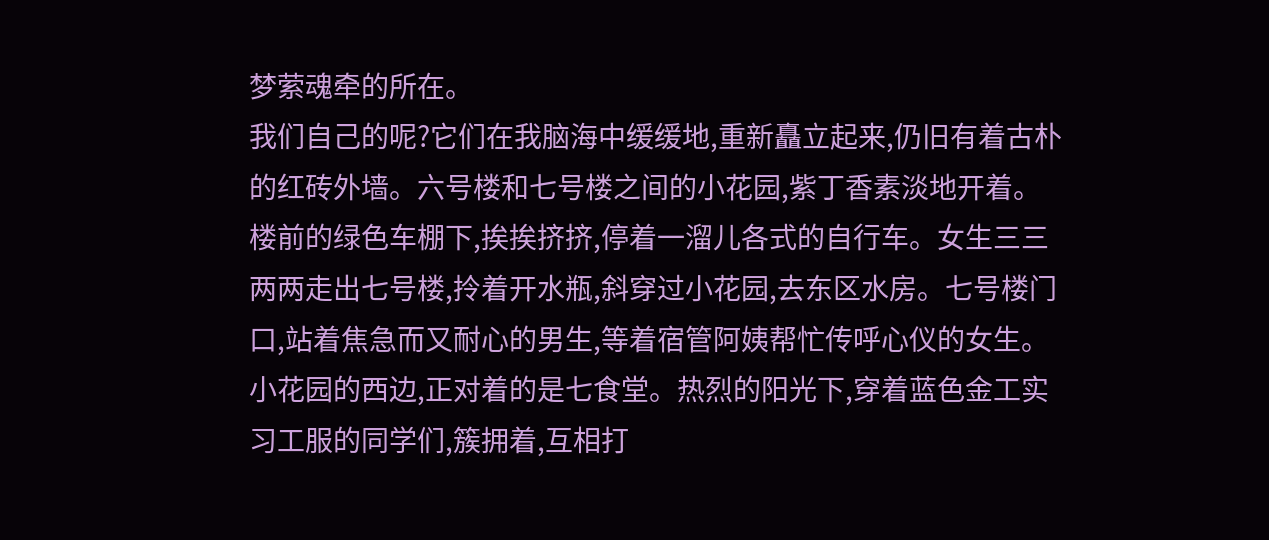梦萦魂牵的所在。
我们自己的呢?它们在我脑海中缓缓地,重新矗立起来,仍旧有着古朴的红砖外墙。六号楼和七号楼之间的小花园,紫丁香素淡地开着。楼前的绿色车棚下,挨挨挤挤,停着一溜儿各式的自行车。女生三三两两走出七号楼,拎着开水瓶,斜穿过小花园,去东区水房。七号楼门口,站着焦急而又耐心的男生,等着宿管阿姨帮忙传呼心仪的女生。
小花园的西边,正对着的是七食堂。热烈的阳光下,穿着蓝色金工实习工服的同学们,簇拥着,互相打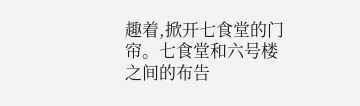趣着,掀开七食堂的门帘。七食堂和六号楼之间的布告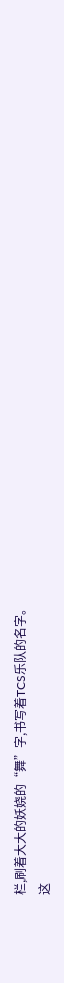栏,刷着大大的妖娆的“舞”字,书写着TCS乐队的名字。
这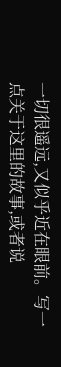一切很遥远,又似乎近在眼前。写一点关于这里的故事,或者说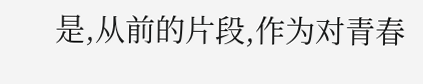是,从前的片段,作为对青春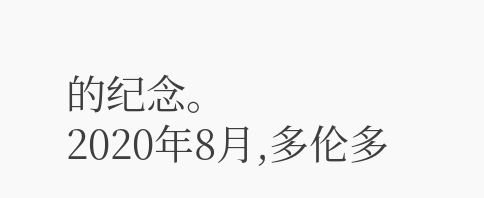的纪念。
2020年8月,多伦多